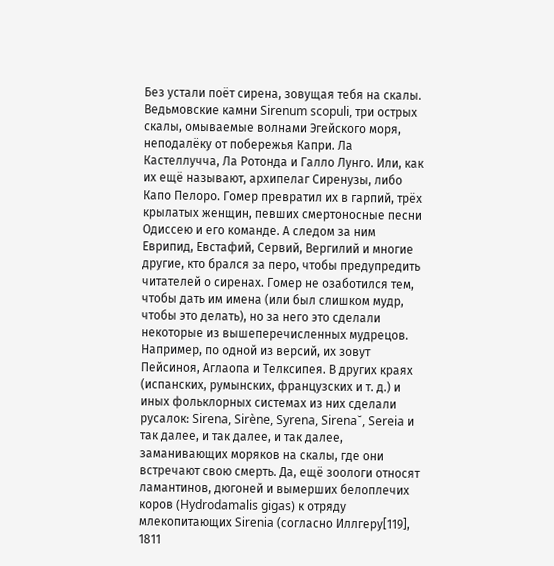Без устали поёт сирена, зовущая тебя на скалы. Ведьмовские камни Sirenum scopuli, три острых скалы, омываемые волнами Эгейского моря, неподалёку от побережья Капри. Ла Кастеллучча, Ла Ротонда и Галло Лунго. Или, как их ещё называют, архипелаг Сиренузы, либо Капо Пелоро. Гомер превратил их в гарпий, трёх крылатых женщин, певших смертоносные песни Одиссею и его команде. А следом за ним Еврипид, Евстафий, Сервий, Вергилий и многие другие, кто брался за перо, чтобы предупредить читателей о сиренах. Гомер не озаботился тем, чтобы дать им имена (или был слишком мудр, чтобы это делать), но за него это сделали некоторые из вышеперечисленных мудрецов. Например, по одной из версий, их зовут Пейсиноя, Аглаопа и Телксипея. В других краях (испанских, румынских, французских и т. д.) и иных фольклорных системах из них сделали русалок: Sirena, Sirène, Syrena, Sirena˘, Sereia и так далее, и так далее, и так далее, заманивающих моряков на скалы, где они встречают свою смерть. Да, ещё зоологи относят ламантинов, дюгоней и вымерших белоплечих коров (Hydrodamalis gigas) к отряду млекопитающих Sirenia (согласно Иллгеру[119], 1811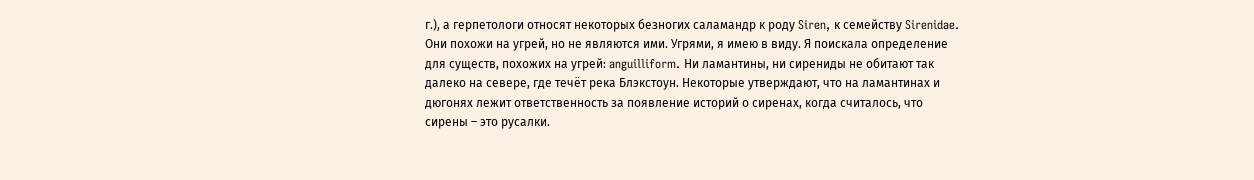г.), а герпетологи относят некоторых безногих саламандр к роду Siren, к семейству Sirenidae. Они похожи на угрей, но не являются ими. Угрями, я имею в виду. Я поискала определение для существ, похожих на угрей: anguilliform. Ни ламантины, ни сирениды не обитают так далеко на севере, где течёт река Блэкстоун. Некоторые утверждают, что на ламантинах и дюгонях лежит ответственность за появление историй о сиренах, когда считалось, что сирены – это русалки.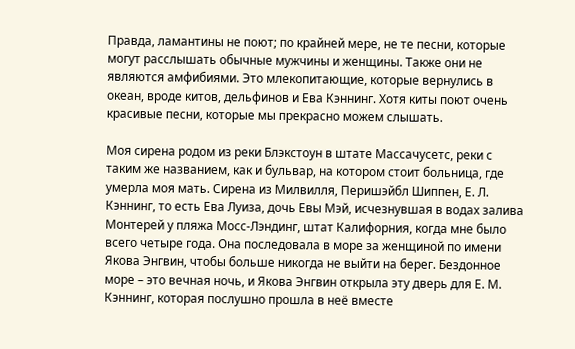Правда, ламантины не поют; по крайней мере, не те песни, которые могут расслышать обычные мужчины и женщины. Также они не являются амфибиями. Это млекопитающие, которые вернулись в океан, вроде китов, дельфинов и Ева Кэннинг. Хотя киты поют очень красивые песни, которые мы прекрасно можем слышать.

Моя сирена родом из реки Блэкстоун в штате Массачусетс, реки с таким же названием, как и бульвар, на котором стоит больница, где умерла моя мать. Сирена из Милвилля, Перишэйбл Шиппен, Е. Л. Кэннинг, то есть Ева Луиза, дочь Евы Мэй, исчезнувшая в водах залива Монтерей у пляжа Мосс-Лэндинг, штат Калифорния, когда мне было всего четыре года. Она последовала в море за женщиной по имени Якова Энгвин, чтобы больше никогда не выйти на берег. Бездонное море – это вечная ночь, и Якова Энгвин открыла эту дверь для Е. М. Кэннинг, которая послушно прошла в неё вместе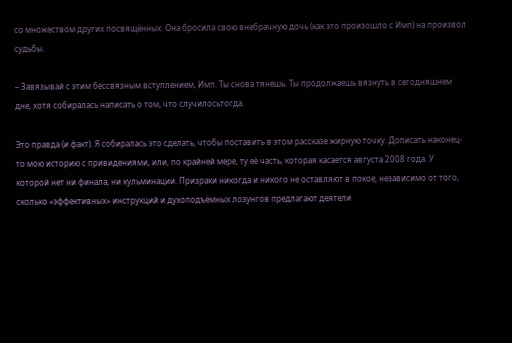со множеством других посвящённых. Она бросила свою внебрачную дочь (как это произошло с Имп) на произвол судьбы.

– Завязывай с этим бессвязным вступлением, Имп. Ты снова тянешь. Ты продолжаешь вязнуть в сегодняшнем дне, хотя собиралась написать о том, что случилосьтогда.

Это правда (и факт). Я собиралась это сделать, чтобы поставить в этом рассказе жирную точку. Дописать наконец-то мою историю с привидениями, или, по крайней мере, ту её часть, которая касается августа 2008 года. У которой нет ни финала, ни кульминации. Призраки никогда и никого не оставляют в покое, независимо от того, сколько «эффективных» инструкций и духоподъёмных лозунгов предлагают деятели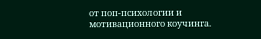от поп-психологии и мотивационного коучинга.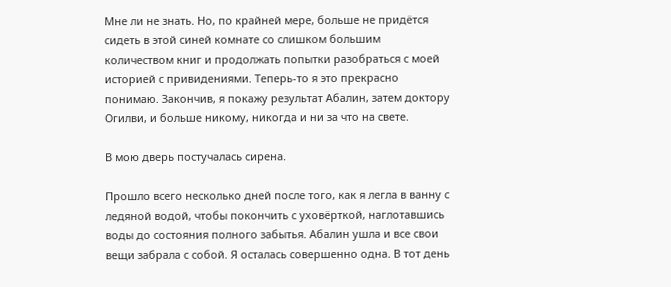Мне ли не знать. Но, по крайней мере, больше не придётся сидеть в этой синей комнате со слишком большим количеством книг и продолжать попытки разобраться с моей историей с привидениями. Теперь-то я это прекрасно понимаю. Закончив, я покажу результат Абалин, затем доктору Огилви, и больше никому, никогда и ни за что на свете.

В мою дверь постучалась сирена.

Прошло всего несколько дней после того, как я легла в ванну с ледяной водой, чтобы покончить с уховёрткой, наглотавшись воды до состояния полного забытья. Абалин ушла и все свои вещи забрала с собой. Я осталась совершенно одна. В тот день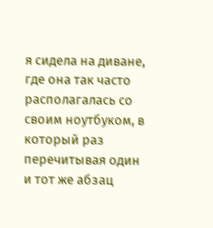я сидела на диване, где она так часто располагалась со своим ноутбуком, в который раз перечитывая один и тот же абзац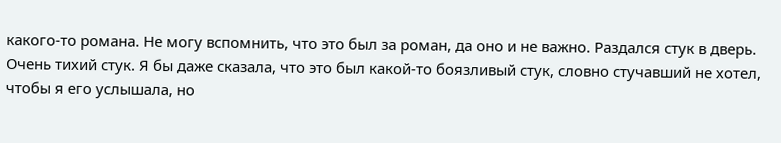какого-то романа. Не могу вспомнить, что это был за роман, да оно и не важно. Раздался стук в дверь. Очень тихий стук. Я бы даже сказала, что это был какой-то боязливый стук, словно стучавший не хотел, чтобы я его услышала, но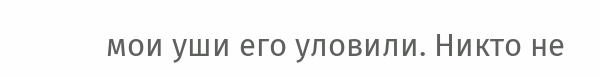мои уши его уловили. Никто не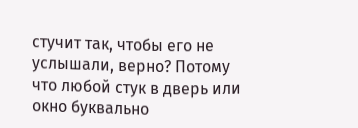стучит так, чтобы его не услышали, верно? Потому что любой стук в дверь или окно буквально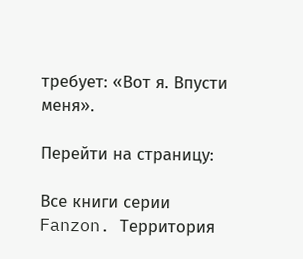требует: «Вот я. Впусти меня».

Перейти на страницу:

Все книги серии Fanzon. Территория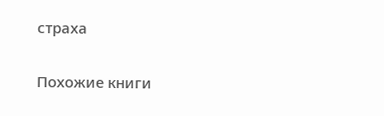страха

Похожие книги